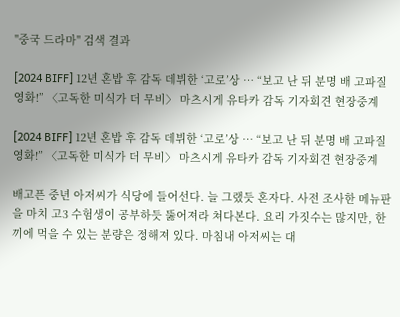"중국 드라마" 검색 결과

[2024 BIFF] 12년 혼밥 후 감독 데뷔한 ‘고로’상 … “보고 난 뒤 분명 배 고파질 영화!” 〈고독한 미식가 더 무비〉 마츠시게 유타카 감독 기자회견 현장중계

[2024 BIFF] 12년 혼밥 후 감독 데뷔한 ‘고로’상 … “보고 난 뒤 분명 배 고파질 영화!” 〈고독한 미식가 더 무비〉 마츠시게 유타카 감독 기자회견 현장중계

배고픈 중년 아저씨가 식당에 들어선다. 늘 그랬듯 혼자다. 사전 조사한 메뉴판을 마치 고3 수험생이 공부하듯 뚫어져라 쳐다본다. 요리 가짓수는 많지만, 한 끼에 먹을 수 있는 분량은 정해져 있다. 마침내 아저씨는 대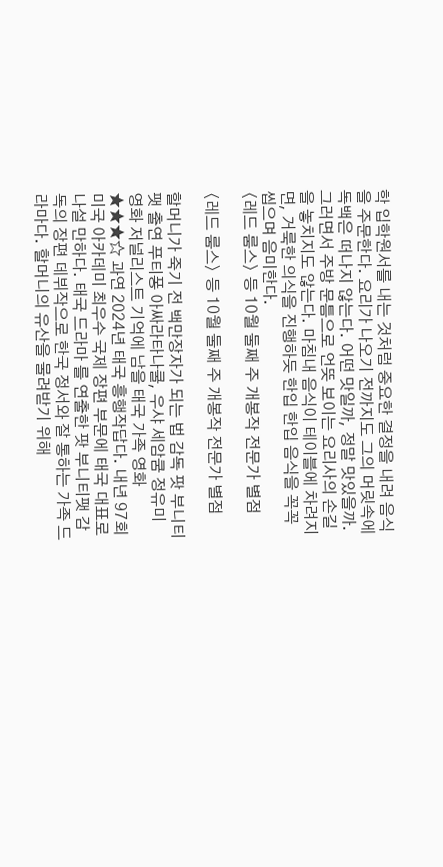학 입학원서를 내는 것처럼 중요한 결정을 내려 음식을 주문한다. 요리가 나오기 전까지도 그의 머릿속에 독백은 떠나지 않는다. 어떤 맛일까, 정말 맛있을까. 그러면서 주방 문틈으로 언뜻 보이는 요리사의 손길을 놓치지도 않는다. 마침내 음식이 테이블에 차려지면, 거룩한 의식을 진행하듯 한입 한입 음식을 꼭꼭 씹으며 음미한다.
〈레드 룸스〉 등 10월 둘째 주 개봉작 전문가 별점

〈레드 룸스〉 등 10월 둘째 주 개봉작 전문가 별점

할머니가 죽기 전 백만장자가 되는 법 감독 팟 부니티팻 출연 푸티퐁 아싸라타나쿨, 우샤 세암쿰 정유미 영화 저널리스트 기억에 남을 태국 가족 영화 ★★★☆ 과연 2024년 태국 흥행작답다. 내년 97회 미국 아카데미 최우수 국제 장편 부문에 태국 대표로 나설 만하다. 태국 드라마 를 연출한 팟 부니티팻 감독의 장편 데뷔작으로 한국 정서와 잘 통하는 가족 드라마다. 할머니의 유산을 물려받기 위해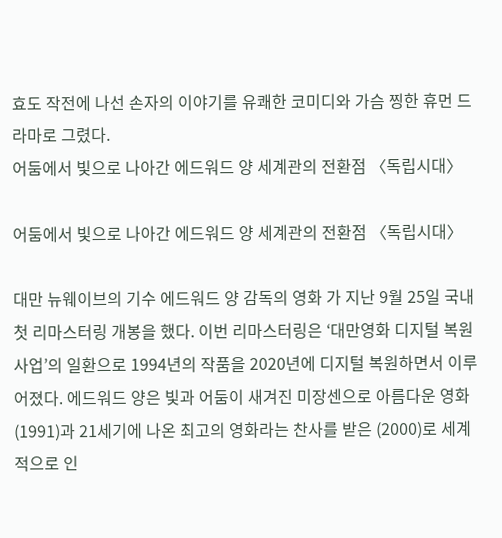효도 작전에 나선 손자의 이야기를 유쾌한 코미디와 가슴 찡한 휴먼 드라마로 그렸다.
어둠에서 빛으로 나아간 에드워드 양 세계관의 전환점 〈독립시대〉

어둠에서 빛으로 나아간 에드워드 양 세계관의 전환점 〈독립시대〉

대만 뉴웨이브의 기수 에드워드 양 감독의 영화 가 지난 9월 25일 국내 첫 리마스터링 개봉을 했다. 이번 리마스터링은 ‘대만영화 디지털 복원사업’의 일환으로 1994년의 작품을 2020년에 디지털 복원하면서 이루어졌다. 에드워드 양은 빛과 어둠이 새겨진 미장센으로 아름다운 영화 (1991)과 21세기에 나온 최고의 영화라는 찬사를 받은 (2000)로 세계적으로 인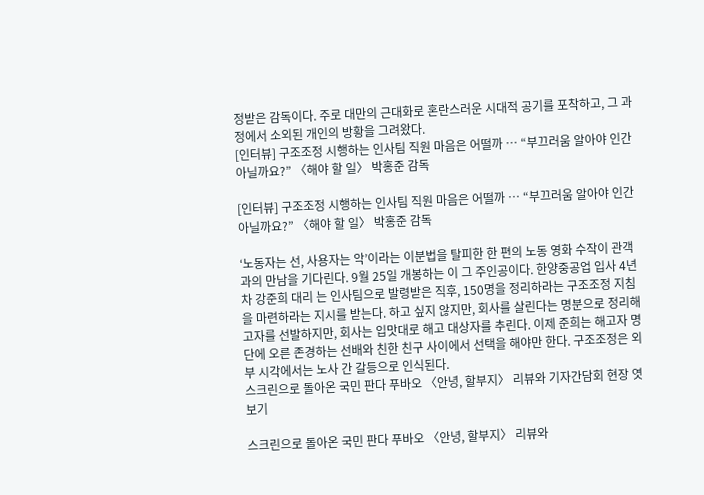정받은 감독이다. 주로 대만의 근대화로 혼란스러운 시대적 공기를 포착하고, 그 과정에서 소외된 개인의 방황을 그려왔다.
[인터뷰] 구조조정 시행하는 인사팀 직원 마음은 어떨까 … “부끄러움 알아야 인간 아닐까요?” 〈해야 할 일〉 박홍준 감독

[인터뷰] 구조조정 시행하는 인사팀 직원 마음은 어떨까 … “부끄러움 알아야 인간 아닐까요?” 〈해야 할 일〉 박홍준 감독

‘노동자는 선, 사용자는 악’이라는 이분법을 탈피한 한 편의 노동 영화 수작이 관객과의 만남을 기다린다. 9월 25일 개봉하는 이 그 주인공이다. 한양중공업 입사 4년 차 강준희 대리 는 인사팀으로 발령받은 직후, 150명을 정리하라는 구조조정 지침을 마련하라는 지시를 받는다. 하고 싶지 않지만, 회사를 살린다는 명분으로 정리해고자를 선발하지만, 회사는 입맛대로 해고 대상자를 추린다. 이제 준희는 해고자 명단에 오른 존경하는 선배와 친한 친구 사이에서 선택을 해야만 한다. 구조조정은 외부 시각에서는 노사 간 갈등으로 인식된다.
스크린으로 돌아온 국민 판다 푸바오 〈안녕, 할부지〉 리뷰와 기자간담회 현장 엿보기

스크린으로 돌아온 국민 판다 푸바오 〈안녕, 할부지〉 리뷰와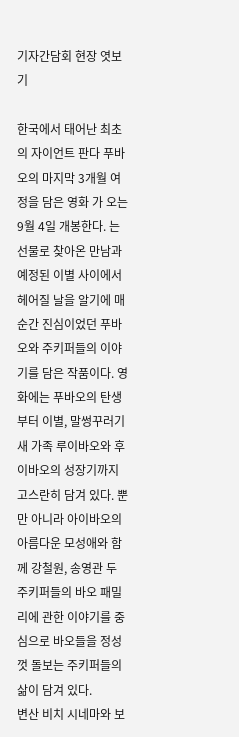기자간담회 현장 엿보기

한국에서 태어난 최초의 자이언트 판다 푸바오의 마지막 3개월 여정을 담은 영화 가 오는 9월 4일 개봉한다. 는 선물로 찾아온 만남과 예정된 이별 사이에서 헤어질 날을 알기에 매 순간 진심이었던 푸바오와 주키퍼들의 이야기를 담은 작품이다. 영화에는 푸바오의 탄생부터 이별, 말썽꾸러기 새 가족 루이바오와 후이바오의 성장기까지 고스란히 담겨 있다. 뿐만 아니라 아이바오의 아름다운 모성애와 함께 강철원, 송영관 두 주키퍼들의 바오 패밀리에 관한 이야기를 중심으로 바오들을 정성껏 돌보는 주키퍼들의 삶이 담겨 있다.
변산 비치 시네마와 보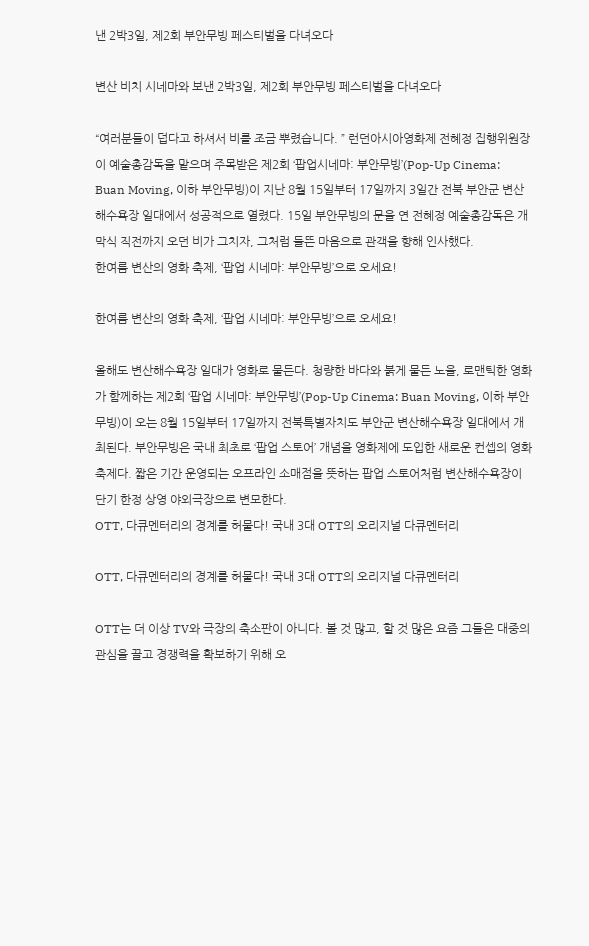낸 2박3일, 제2회 부안무빙 페스티벌을 다녀오다

변산 비치 시네마와 보낸 2박3일, 제2회 부안무빙 페스티벌을 다녀오다

“여러분들이 덥다고 하셔서 비를 조금 뿌렸습니다. ” 런던아시아영화제 전혜정 집행위원장이 예술총감독을 맡으며 주목받은 제2회 ‘팝업시네마: 부안무빙’(Pop-Up Cinema: Buan Moving, 이하 부안무빙)이 지난 8월 15일부터 17일까지 3일간 전북 부안군 변산해수욕장 일대에서 성공적으로 열렸다. 15일 부안무빙의 문을 연 전혜정 예술총감독은 개막식 직전까지 오던 비가 그치자, 그처럼 들뜬 마음으로 관객을 향해 인사했다.
한여름 변산의 영화 축제, ‘팝업 시네마: 부안무빙’으로 오세요!

한여름 변산의 영화 축제, ‘팝업 시네마: 부안무빙’으로 오세요!

올해도 변산해수욕장 일대가 영화로 물든다. 청량한 바다와 붉게 물든 노을, 로맨틱한 영화가 함께하는 제2회 ‘팝업 시네마: 부안무빙’(Pop-Up Cinema: Buan Moving, 이하 부안무빙)이 오는 8월 15일부터 17일까지 전북특별자치도 부안군 변산해수욕장 일대에서 개최된다. 부안무빙은 국내 최초로 ‘팝업 스토어’ 개념을 영화제에 도입한 새로운 컨셉의 영화 축제다. 짧은 기간 운영되는 오프라인 소매점을 뜻하는 팝업 스토어처럼 변산해수욕장이 단기 한정 상영 야외극장으로 변모한다.
OTT, 다큐멘터리의 경계를 허물다! 국내 3대 OTT의 오리지널 다큐멘터리

OTT, 다큐멘터리의 경계를 허물다! 국내 3대 OTT의 오리지널 다큐멘터리

OTT는 더 이상 TV와 극장의 축소판이 아니다. 볼 것 많고, 할 것 많은 요즘 그들은 대중의 관심을 끌고 경쟁력을 확보하기 위해 오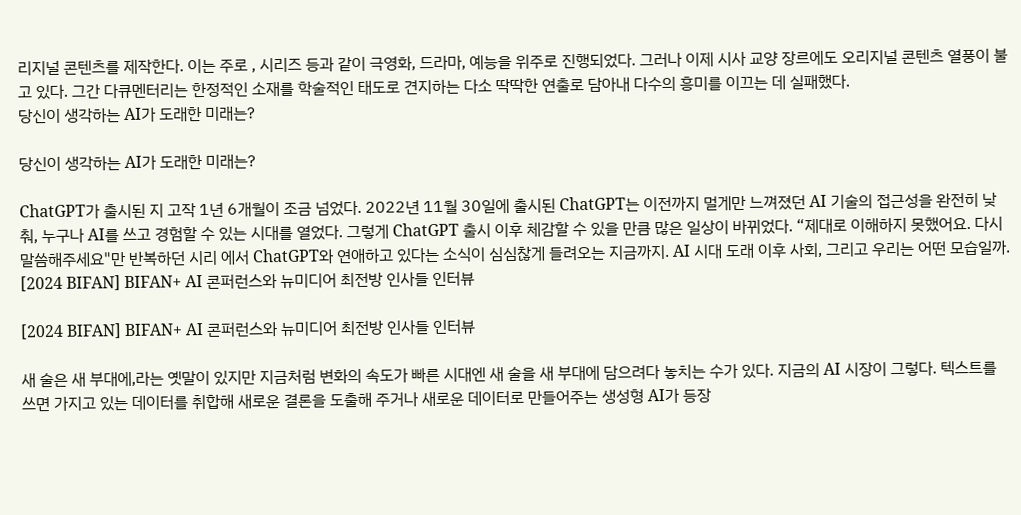리지널 콘텐츠를 제작한다. 이는 주로 , 시리즈 등과 같이 극영화, 드라마, 예능을 위주로 진행되었다. 그러나 이제 시사 교양 장르에도 오리지널 콘텐츠 열풍이 불고 있다. 그간 다큐멘터리는 한정적인 소재를 학술적인 태도로 견지하는 다소 딱딱한 연출로 담아내 다수의 흥미를 이끄는 데 실패했다.
당신이 생각하는 AI가 도래한 미래는?

당신이 생각하는 AI가 도래한 미래는?

ChatGPT가 출시된 지 고작 1년 6개월이 조금 넘었다. 2022년 11월 30일에 출시된 ChatGPT는 이전까지 멀게만 느껴졌던 AI 기술의 접근성을 완전히 낮춰, 누구나 AI를 쓰고 경험할 수 있는 시대를 열었다. 그렇게 ChatGPT 출시 이후 체감할 수 있을 만큼 많은 일상이 바뀌었다. “제대로 이해하지 못했어요. 다시 말씀해주세요"만 반복하던 시리 에서 ChatGPT와 연애하고 있다는 소식이 심심찮게 들려오는 지금까지. AI 시대 도래 이후 사회, 그리고 우리는 어떤 모습일까.
[2024 BIFAN] BIFAN+ AI 콘퍼런스와 뉴미디어 최전방 인사들 인터뷰

[2024 BIFAN] BIFAN+ AI 콘퍼런스와 뉴미디어 최전방 인사들 인터뷰

새 술은 새 부대에,라는 옛말이 있지만 지금처럼 변화의 속도가 빠른 시대엔 새 술을 새 부대에 담으려다 놓치는 수가 있다. 지금의 AI 시장이 그렇다. 텍스트를 쓰면 가지고 있는 데이터를 취합해 새로운 결론을 도출해 주거나 새로운 데이터로 만들어주는 생성형 AI가 등장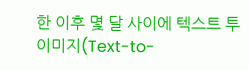한 이후 몇 달 사이에 텍스트 투 이미지(Text-to-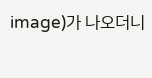image)가 나오더니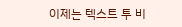이제는 텍스트 투 비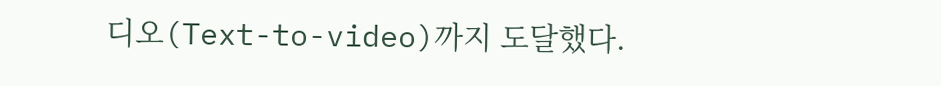디오(Text-to-video)까지 도달했다.